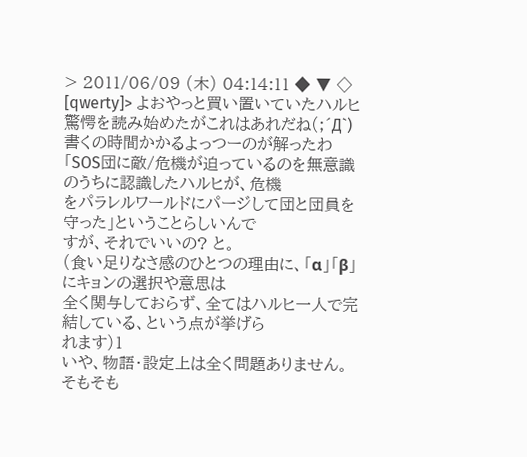> 2011/06/09 (木) 04:14:11 ◆ ▼ ◇ [qwerty]> よおやっと買い置いていたハルヒ驚愕を読み始めたがこれはあれだね(;´Д`)書くの時間かかるよっつーのが解ったわ
「SOS団に敵/危機が迫っているのを無意識のうちに認識したハルヒが、危機
をパラレルワールドにパージして団と団員を守った」ということらしいんで
すが、それでいいの? と。
(食い足りなさ感のひとつの理由に、「α」「β」にキョンの選択や意思は
全く関与しておらず、全てはハルヒ一人で完結している、という点が挙げら
れます)1
いや、物語・設定上は全く問題ありません。そもそも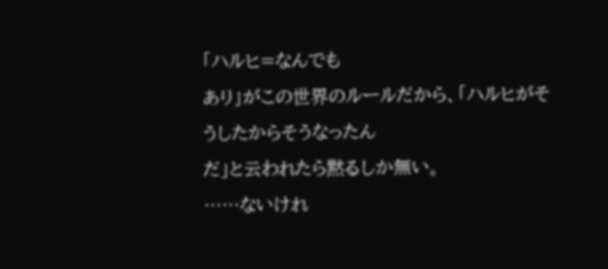「ハルヒ=なんでも
あり」がこの世界のルールだから、「ハルヒがそうしたからそうなったん
だ」と云われたら黙るしか無い。
……ないけれ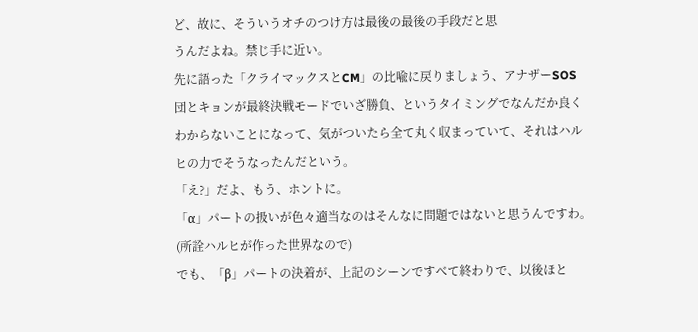ど、故に、そういうオチのつけ方は最後の最後の手段だと思
うんだよね。禁じ手に近い。
先に語った「クライマックスとCM」の比喩に戻りましょう、アナザーSOS
団とキョンが最終決戦モードでいざ勝負、というタイミングでなんだか良く
わからないことになって、気がついたら全て丸く収まっていて、それはハル
ヒの力でそうなったんだという。
「え?」だよ、もう、ホントに。
「α」パートの扱いが色々適当なのはそんなに問題ではないと思うんですわ。
(所詮ハルヒが作った世界なので)
でも、「β」パートの決着が、上記のシーンですべて終わりで、以後ほと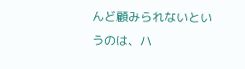んど顧みられないというのは、ハ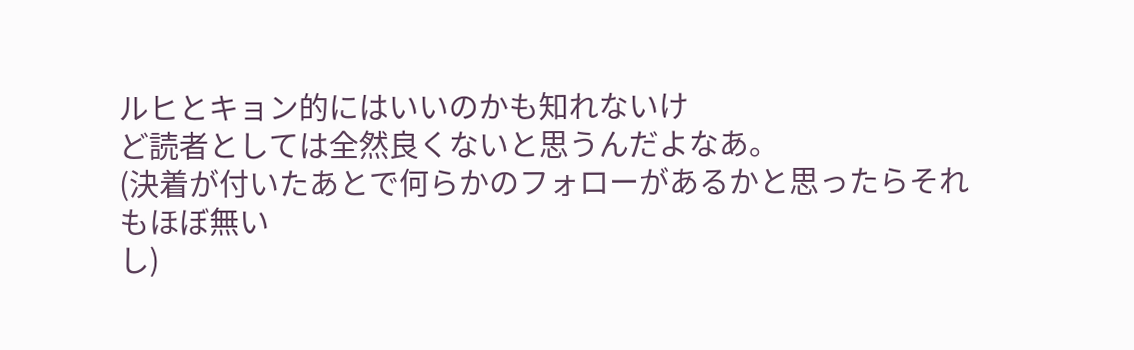ルヒとキョン的にはいいのかも知れないけ
ど読者としては全然良くないと思うんだよなあ。
(決着が付いたあとで何らかのフォローがあるかと思ったらそれもほぼ無い
し)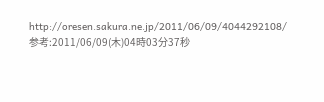http://oresen.sakura.ne.jp/2011/06/09/4044292108/
参考:2011/06/09(木)04時03分37秒